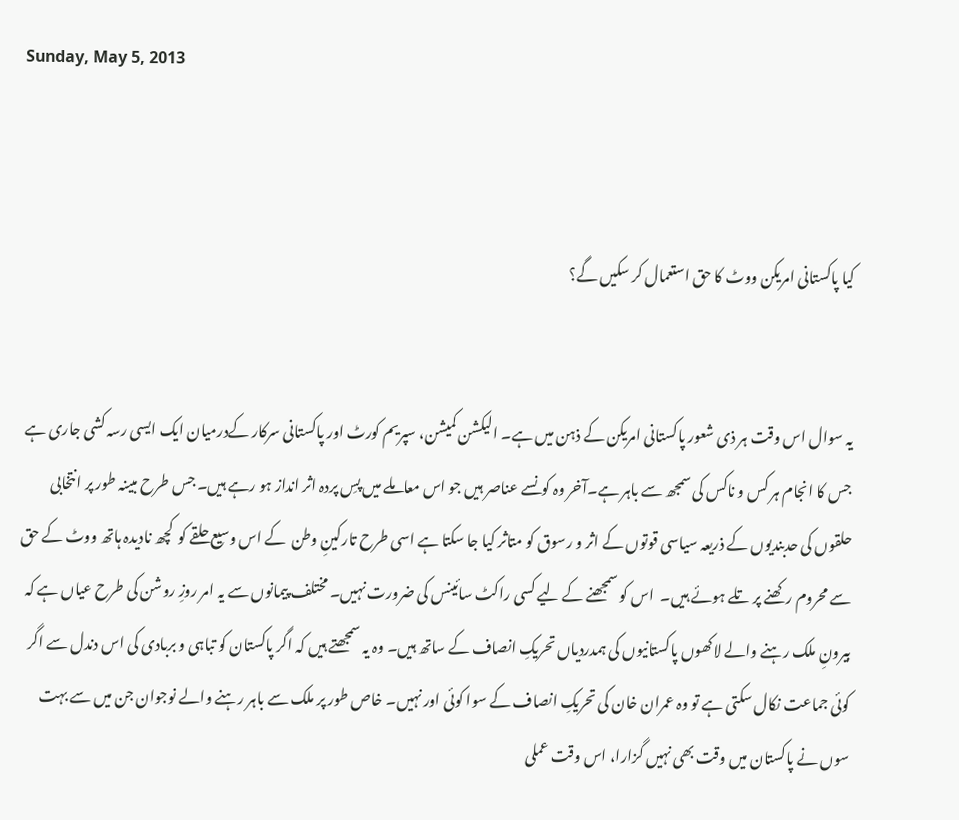Sunday, May 5, 2013



کیا پاکستانی امریکن ووٹ کا حق استعمال کر سکیں گے؟


یہ سوال اس وقت ہر ذی شعور پاکستانی امریکن کے ذہن میں ہے۔ الیکشن کمیشن، سپریم کورٹ اور پاکستانی سرکار کےدرمیان ایک ایسی رسہ کشی جاری ہے جس کا انجام ہر کس و ناکس کی سمجھ سے باہر ہے۔آخر وہ کونسے عناصر ہیں جو اس معاملے میں پسِ پردہ اثر انداز ہو رہے ہیں۔ جس طرح مبینہ طور پر انتخابی حلقوں کی حدبندیوں کے ذریعہ سیاسی قوتوں کے اثر و رسوق کو متاثر کیا جا سکتا ہے اسی طرح تارکینِ وطن  کے اس وسیع حلقے کو  کچھ نادیدہ ہاتھ ووٹ کے حق سے محروم رکھنے پر تلے ہوئے ہیں۔  اس کو سمجھنے کے لیے کسی راکٹ سائینس کی ضرورت نہیں۔ مختلف پیمانوں سے یہ امر روزِ روشن کی طرح عیاں ہے کہ  بیرونِ ملک رہنے والے لاکھوں پاکستانیوں کی ہمدردیاں تحریکِ انصاف کے ساتھ ہیں۔ وہ یہ سمجھتے ہیں کہ اگر پاکستان کو تباہی و بربادی کی اس دندل سے اگر کوئی جماعت نکال سکتی ہے تو وہ عمران خان کی تحریکِ انصاف کے سوا کوئی اور نہیں۔ خاص طور پر ملک سے باہر رہنے والے نوجوان جن میں سے بہت سوں نے پاکستان میں وقت بھی نہیں گزارا، اس وقت عملی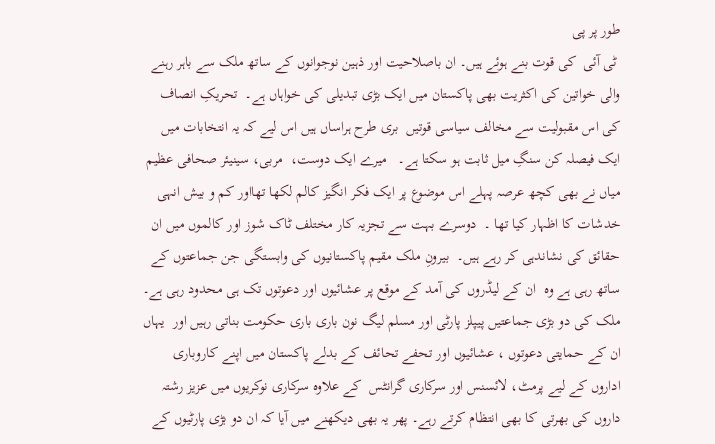طور پر پی
 ٹی آئی  کی قوت بنے ہوئے ہیں۔ ان باصلاحیت اور ذہین نوجوانوں کے ساتھ ملک سے باہر رہنے والی خواتین کی اکثریت بھی پاکستان میں ایک بڑی تبدیلی کی خواہاں ہے۔  تحریکِ انصاف کی اس مقبولیت سے مخالف سیاسی قوتیں  بری طرح ہراساں ہیں اس لیے کہ یہ انتخابات میں ایک فیصلہ کن سنگِ میل ثابت ہو سکتا ہے۔   میرے ایک دوست،  مربی، سینیئر صحافی عظیم میاں نے بھی کچھ عرصہ پہلے اس موضوع پر ایک فکر انگیز کالم لکھا تھااور کم و بیش انہی خدشات کا اظہار کیا تھا ۔  دوسرے بہت سے تجزیہ کار مختلف ٹاک شوز اور کالموں میں ان حقائق کی نشاندہی کر رہے ہیں۔  بیرونِ ملک مقیم پاکستانیوں کی وابستگی جن جماعتوں کے ساتھ رہی ہے وہ  ان کے لیڈروں کی آمد کے موقع پر عشائیوں اور دعوتوں تک ہی محدود رہی ہے۔   ملک کی دو بڑی جماعتیں پیپلز پارٹی اور مسلم لیگ نون باری باری حکومت بناتی رہیں اور  یہاں ان کے حمایتی دعوتوں ، عشائیوں اور تحفے تحائف کے بدلے پاکستان میں اپنے کاروباری اداروں کے لیے پرمٹ، لائسنس اور سرکاری گرانٹس  کے علاوہ سرکاری نوکریوں میں عزیز رشتہ داروں کی بھرتی کا بھی انتظام کرتے رہے۔ پھر یہ بھی دیکھنے میں آیا کہ ان دو بڑی پارٹیوں کے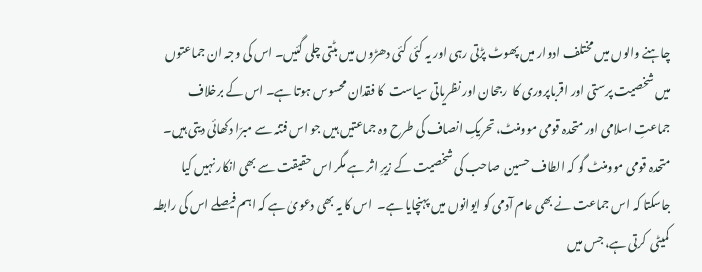چاہنے والوں میں مختلف ادوار میں پھوٹ پڑتی رہی اور یہ کئی کئی دھڑوں میں بٹتی چلی گئیں۔ اس کی وجہ ان جماعتوں میں شخصیت پرستی اور اقرباپروری کا  رجحان اور نظریاتی سیاست  کا فقدان محسوس ہوتا ہے۔ اس کے برخلاف جماعتِ اسلامی اور متحدہ قومی موومنٹ، تحریکِ انصاف کی طرح وہ جماعتیں ہیں جو اس فتنہ سے مبرّا دکھائی دیتی ہیں۔ متحدہ قومی موومنٹ گو کہ الطاف حسین  صاحب کی شخصیت کے زیرِ اثر ہے مگر اس حقیقت سے بھی انکار نہیں کیا جاسکتا کہ اس جماعت نے بھی عام آدمی کو ایوانوں میں پہنچایا ہے۔  اس کا یہ بھی دعویٰ ہے کہ اہم فیصلے اس کی رابطہ کمیٹی  کرتی ہے، جس میں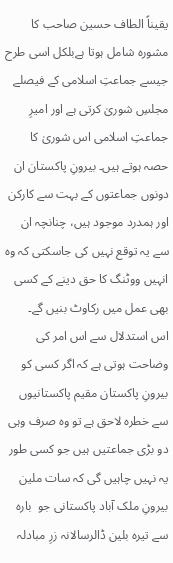یقیناً الطاف حسین صاحب کا مشورہ شامل ہوتا ہےبلکل اسی طرح جیسے جماعتِ اسلامی کے فیصلے مجلسِ شوریٰ کرتی ہے اور امیرِ جماعتِ اسلامی اس شوریٰ کا حصہ ہوتے ہیں۔ بیرونِ پاکستان ان دونوں جماعتوں کے بہت سے کارکن اور ہمدرد موجود ہیں، چنانچہ ان سے یہ توقع نہیں کی جاسکتی کہ وہ انہیں ووٹنگ کا حق دینے کے کسی بھی عمل میں رکاوٹ بنیں گے۔    اس استدلال سے اس امر کی وضاحت ہوتی ہے کہ اگر کسی کو بیرونِ پاکستان مقیم پاکستانیوں سے خطرہ لاحق ہے تو وہ صرف وہی دو بڑی جماعتیں ہیں جو کسی طور یہ نہیں چاہیں گی کہ سات ملین بیرونِ ملک آباد پاکستانی جو  بارہ سے تیرہ بلین ڈالرسالانہ زرِ مبادلہ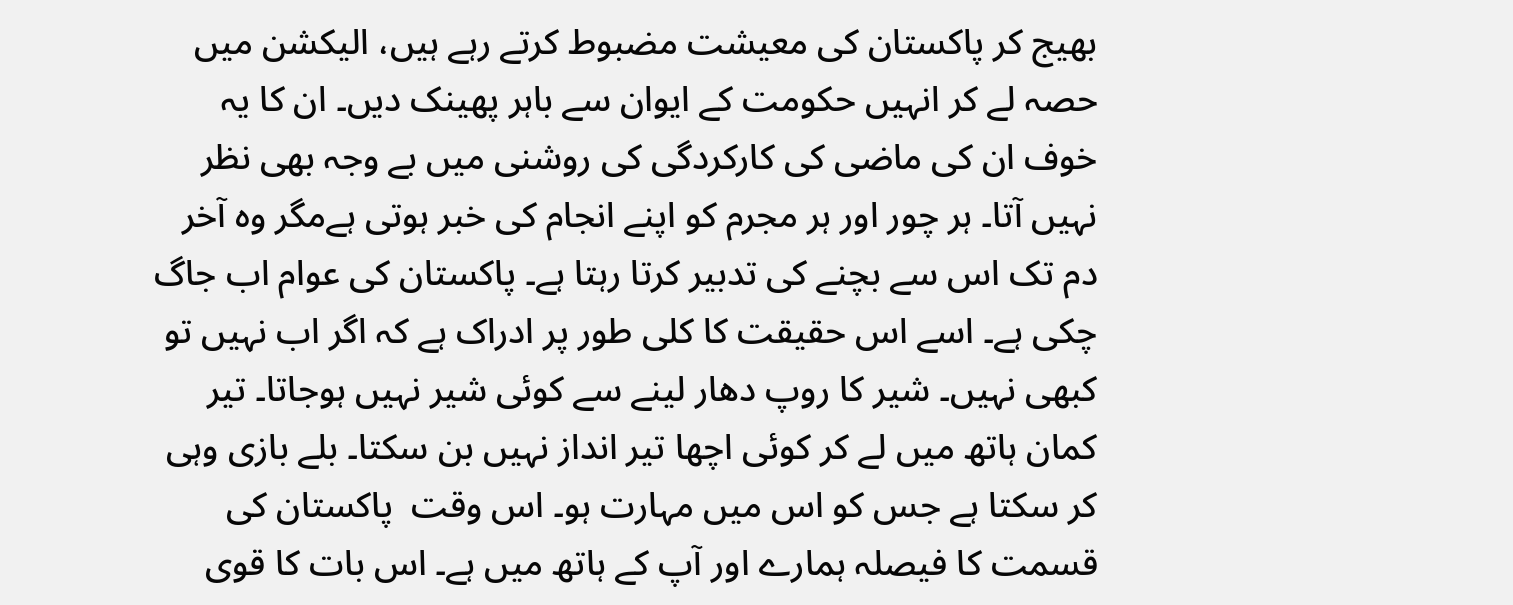بھیج کر پاکستان کی معیشت مضبوط کرتے رہے ہیں، الیکشن میں حصہ لے کر انہیں حکومت کے ایوان سے باہر پھینک دیں۔ ان کا یہ خوف ان کی ماضی کی کارکردگی کی روشنی میں بے وجہ بھی نظر نہیں آتا۔ ہر چور اور ہر مجرم کو اپنے انجام کی خبر ہوتی ہےمگر وہ آخر دم تک اس سے بچنے کی تدبیر کرتا رہتا ہے۔ پاکستان کی عوام اب جاگ چکی ہے۔ اسے اس حقیقت کا کلی طور پر ادراک ہے کہ اگر اب نہیں تو کبھی نہیں۔ شیر کا روپ دھار لینے سے کوئی شیر نہیں ہوجاتا۔ تیر کمان ہاتھ میں لے کر کوئی اچھا تیر انداز نہیں بن سکتا۔ بلے بازی وہی کر سکتا ہے جس کو اس میں مہارت ہو۔ اس وقت  پاکستان کی قسمت کا فیصلہ ہمارے اور آپ کے ہاتھ میں ہے۔ اس بات کا قوی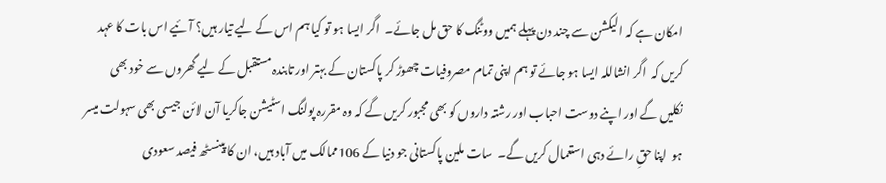امکان ہے کہ الیکشن سے چند دن پہلے ہمیں ووٹنگ کا حق مل جائے۔  اگر ایسا ہو تو کیا ہم اس کے لیے تیار ہیں؟ آئیے اس بات کا عہد کریں کہ  اگر انشاللہ ایسا ہو جائے تو ہم اپنی تمام مصروفیات چھوڑ کر پاکستان کے بہتر اور تابندہ مستقبل کے لیے گھروں سے خود بھی نکلیں گے اور اپنے دوست احباب اور رشتہ داروں کو بھی مجبور کریں گے کہ وہ مقررہ پولنگ اسٹیشن جاکریا آن لائن جیسی بھی سہولت میسر ہو  اپنا حقِ رائے دہی استعمال کریں گے۔  سات ملین پاکستانی جو دنیا کے 106ممالک میں آباد ہیں، ان کا پینسٹھ فیصد سعودی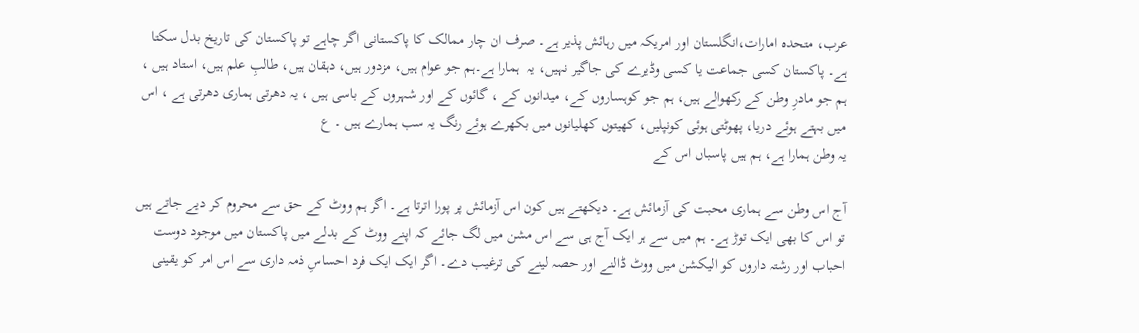عرب، متحدہ امارات،انگلستان اور امریکہ میں رہائش پذیر ہے۔ صرف ان چار ممالک کا پاکستانی اگر چاہے تو پاکستان کی تاریخ بدل سکتا ہے۔ پاکستان کسی جماعت یا کسی وڈیرے کی جاگیر نہیں، یہ  ہمارا ہے۔ہم جو عوام ہیں، مزدور ہیں، دہقان ہیں، طالبِ علم ہیں، استاد ہیں ،   ہم جو مادرِ وطن کے رکھوالے ہیں، ہم جو کوہساروں کے، میدانوں کے ، گائوں کے اور شہروں کے باسی ہیں ، یہ دھرتی ہماری دھرتی ہے ، اس میں بہتے ہوئے دریا، پھوٹتی ہوئی کونپلیں، کھیتوں کھلیانوں میں بکھرے ہوئے رنگ یہ سب ہمارے ہیں ۔ ع
یہ وطن ہمارا ہے، ہم ہیں پاسباں اس کے

آج اس وطن سے ہماری محبت کی آزمائش ہے۔ دیکھتے ہیں کون اس آزمائش پر پورا اترتا ہے۔ اگر ہم ووٹ کے حق سے محروم کر دیے جاتے ہیں تو اس کا بھی ایک توڑ ہے۔ ہم میں سے ہر ایک آج ہی سے اس مشن میں لگ جائے کہ اپنے ووٹ کے بدلے میں پاکستان میں موجود دوست احباب اور رشتہ داروں کو الیکشن میں ووٹ ڈالنے اور حصہ لینے کی ترغیب دے۔ اگر ایک ایک فرد احساسِ ذمہ داری سے اس امر کو یقینی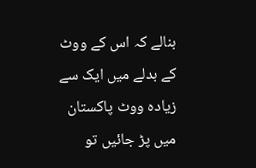بنالے کہ اس کے ووٹ کے بدلے میں ایک سے زیادہ ووٹ پاکستان میں پڑ جائیں تو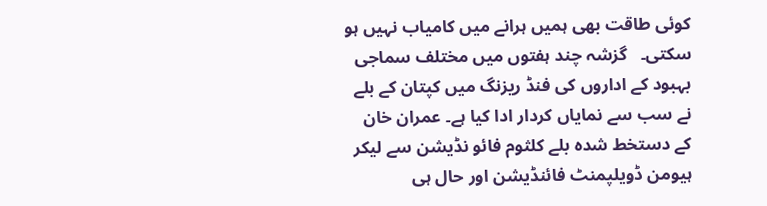کوئی طاقت بھی ہمیں ہرانے میں کامیاب نہیں ہو سکتی۔   گزشہ چند ہفتوں میں مختلف سماجی بہبود کے اداروں کی فنڈ ریزنگ میں کپتان کے بلے نے سب سے نمایاں کردار ادا کیا ہے۔ عمران خان کے دستخط شدہ بلے کلثوم فائو نڈیشن سے لیکر ہیومن ڈویلپمنٹ فائنڈیشن اور حال ہی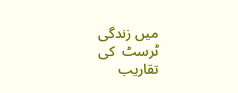میں زندگی ٹرسٹ  کی تقاریب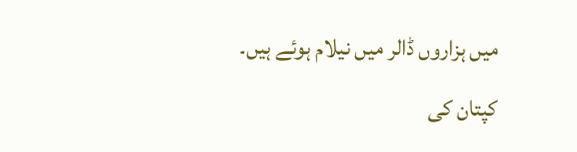میں ہزاروں ڈالر میں نیلام ہوئے ہیں۔ کپتان کی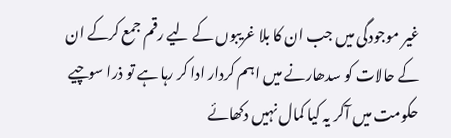غیر موجودگی میں جب ان کا بلا غریبوں کے لیے رقم جمع کرکے ان کے حالات کو سدھارنے میں اہم کردار ادا کر رہا ہے تو ذرا سوچیے حکومت میں آکر یہ کیا کمال نہیں دکھائے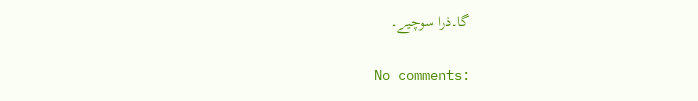گا۔ذرا سوچیے۔

No comments: